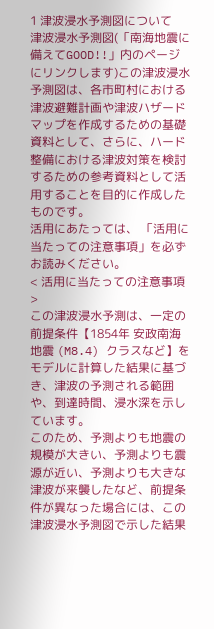1 津波浸水予測図について
津波浸水予測図(「南海地震に備えてGOOD!!」内のページにリンクします)この津波浸水予測図は、各市町村における津波避難計画や津波ハザードマップを作成するための基礎資料として、さらに、ハード整備における津波対策を検討するための参考資料として活用することを目的に作成したものです。
活用にあたっては、 「活用に当たっての注意事項」を必ずお読みください。
< 活用に当たっての注意事項 >
この津波浸水予測は、一定の前提条件【1854年 安政南海地震 (M8.4) クラスなど】をモデルに計算した結果に基づき、津波の予測される範囲や、到達時間、浸水深を示しています。
このため、予測よりも地震の規模が大きい、予測よりも震源が近い、予測よりも大きな津波が来襲したなど、前提条件が異なった場合には、この津波浸水予測図で示した結果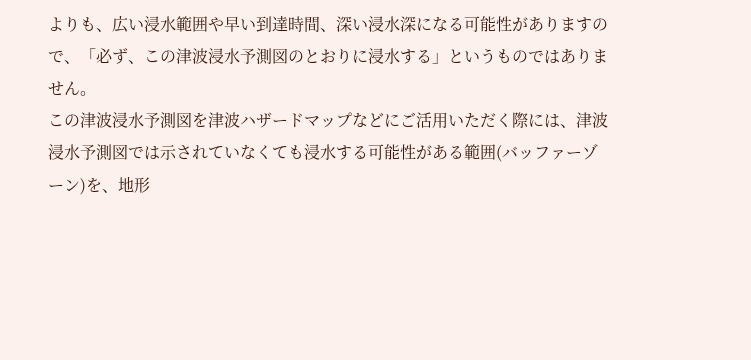よりも、広い浸水範囲や早い到達時間、深い浸水深になる可能性がありますので、「必ず、この津波浸水予測図のとおりに浸水する」というものではありません。
この津波浸水予測図を津波ハザードマップなどにご活用いただく際には、津波浸水予測図では示されていなくても浸水する可能性がある範囲(バッファーゾーン)を、地形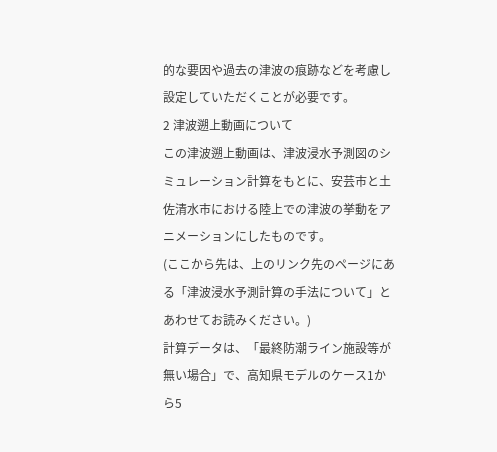的な要因や過去の津波の痕跡などを考慮し設定していただくことが必要です。
2 津波遡上動画について
この津波遡上動画は、津波浸水予測図のシミュレーション計算をもとに、安芸市と土佐清水市における陸上での津波の挙動をアニメーションにしたものです。
(ここから先は、上のリンク先のページにある「津波浸水予測計算の手法について」とあわせてお読みください。)
計算データは、「最終防潮ライン施設等が無い場合」で、高知県モデルのケース1から5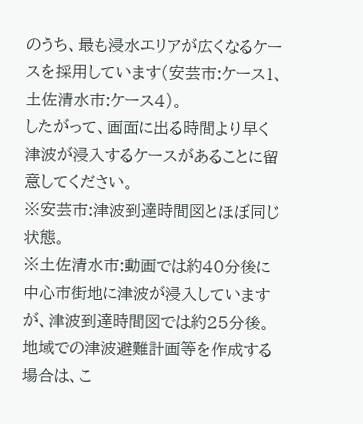のうち、最も浸水エリアが広くなるケースを採用しています(安芸市:ケース1、土佐清水市:ケース4)。
したがって、画面に出る時間より早く津波が浸入するケースがあることに留意してください。
※安芸市:津波到達時間図とほぼ同じ状態。
※土佐清水市:動画では約40分後に中心市街地に津波が浸入していますが、津波到達時間図では約25分後。
地域での津波避難計画等を作成する場合は、こ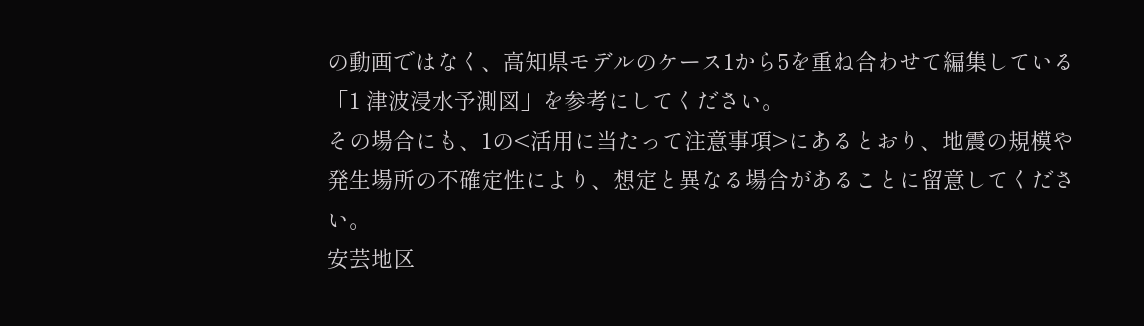の動画ではなく、高知県モデルのケース1から5を重ね合わせて編集している「1 津波浸水予測図」を参考にしてください。
その場合にも、1の<活用に当たって注意事項>にあるとおり、地震の規模や発生場所の不確定性により、想定と異なる場合があることに留意してください。
安芸地区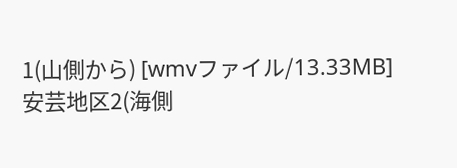1(山側から) [wmvファイル/13.33MB]
安芸地区2(海側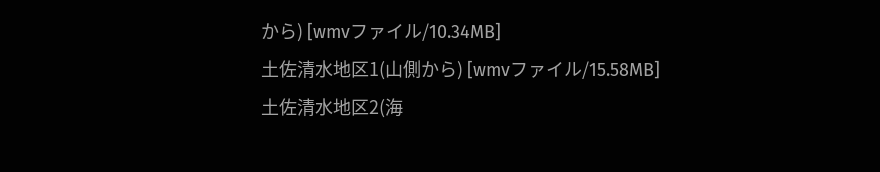から) [wmvファイル/10.34MB]
土佐清水地区1(山側から) [wmvファイル/15.58MB]
土佐清水地区2(海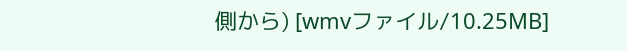側から) [wmvファイル/10.25MB]